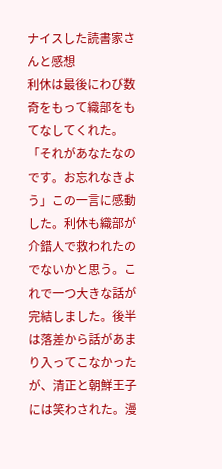ナイスした読書家さんと感想
利休は最後にわび数奇をもって織部をもてなしてくれた。「それがあなたなのです。お忘れなきよう」この一言に感動した。利休も織部が介錯人で救われたのでないかと思う。これで一つ大きな話が完結しました。後半は落差から話があまり入ってこなかったが、清正と朝鮮王子には笑わされた。漫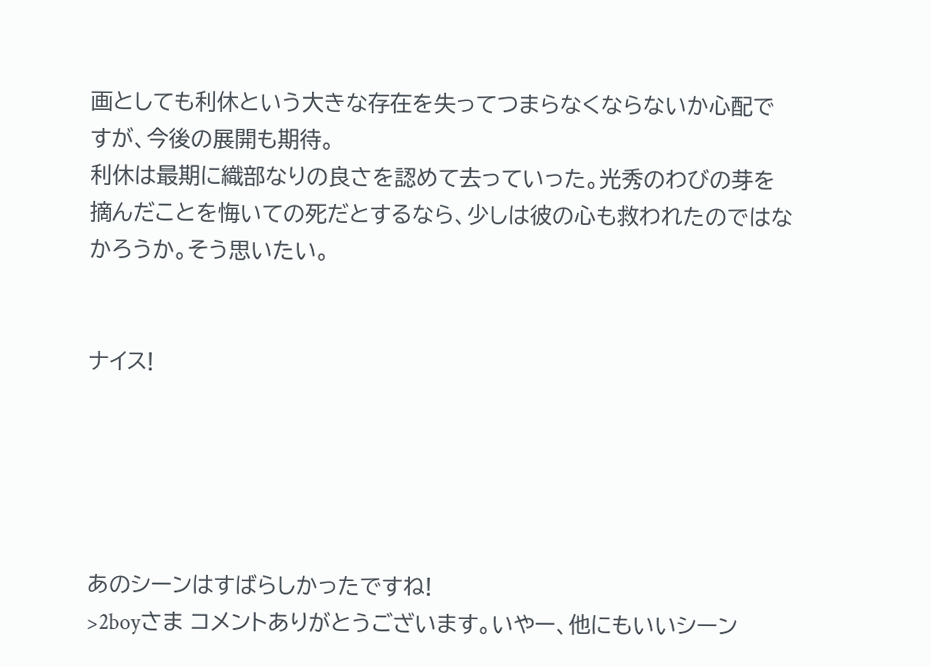画としても利休という大きな存在を失ってつまらなくならないか心配ですが、今後の展開も期待。
利休は最期に織部なりの良さを認めて去っていった。光秀のわびの芽を摘んだことを悔いての死だとするなら、少しは彼の心も救われたのではなかろうか。そう思いたい。


ナイス!





あのシーンはすばらしかったですね!
>2boyさま コメントありがとうございます。いやー、他にもいいシーン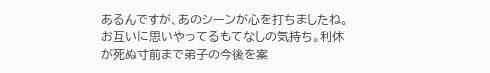あるんですが、あのシーンが心を打ちましたね。お互いに思いやってるもてなしの気持ち。利休が死ぬ寸前まで弟子の今後を案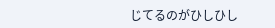じてるのがひしひし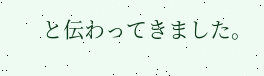と伝わってきました。